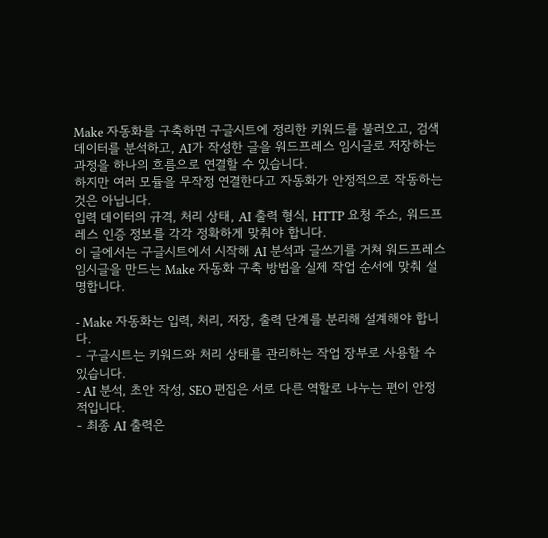Make 자동화를 구축하면 구글시트에 정리한 키워드를 불러오고, 검색 데이터를 분석하고, AI가 작성한 글을 워드프레스 임시글로 저장하는 과정을 하나의 흐름으로 연결할 수 있습니다.
하지만 여러 모듈을 무작정 연결한다고 자동화가 안정적으로 작동하는 것은 아닙니다.
입력 데이터의 규격, 처리 상태, AI 출력 형식, HTTP 요청 주소, 워드프레스 인증 정보를 각각 정확하게 맞춰야 합니다.
이 글에서는 구글시트에서 시작해 AI 분석과 글쓰기를 거쳐 워드프레스 임시글을 만드는 Make 자동화 구축 방법을 실제 작업 순서에 맞춰 설명합니다.

- Make 자동화는 입력, 처리, 저장, 출력 단계를 분리해 설계해야 합니다.
- 구글시트는 키워드와 처리 상태를 관리하는 작업 장부로 사용할 수 있습니다.
- AI 분석, 초안 작성, SEO 편집은 서로 다른 역할로 나누는 편이 안정적입니다.
- 최종 AI 출력은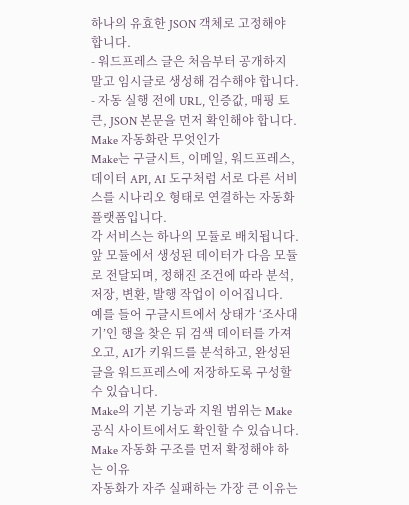하나의 유효한 JSON 객체로 고정해야 합니다.
- 워드프레스 글은 처음부터 공개하지 말고 임시글로 생성해 검수해야 합니다.
- 자동 실행 전에 URL, 인증값, 매핑 토큰, JSON 본문을 먼저 확인해야 합니다.
Make 자동화란 무엇인가
Make는 구글시트, 이메일, 워드프레스, 데이터 API, AI 도구처럼 서로 다른 서비스를 시나리오 형태로 연결하는 자동화 플랫폼입니다.
각 서비스는 하나의 모듈로 배치됩니다. 앞 모듈에서 생성된 데이터가 다음 모듈로 전달되며, 정해진 조건에 따라 분석, 저장, 변환, 발행 작업이 이어집니다.
예를 들어 구글시트에서 상태가 ‘조사대기’인 행을 찾은 뒤 검색 데이터를 가져오고, AI가 키워드를 분석하고, 완성된 글을 워드프레스에 저장하도록 구성할 수 있습니다.
Make의 기본 기능과 지원 범위는 Make 공식 사이트에서도 확인할 수 있습니다.
Make 자동화 구조를 먼저 확정해야 하는 이유
자동화가 자주 실패하는 가장 큰 이유는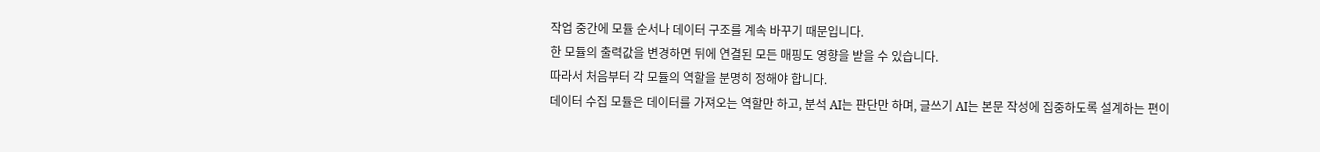작업 중간에 모듈 순서나 데이터 구조를 계속 바꾸기 때문입니다.
한 모듈의 출력값을 변경하면 뒤에 연결된 모든 매핑도 영향을 받을 수 있습니다.
따라서 처음부터 각 모듈의 역할을 분명히 정해야 합니다.
데이터 수집 모듈은 데이터를 가져오는 역할만 하고, 분석 AI는 판단만 하며, 글쓰기 AI는 본문 작성에 집중하도록 설계하는 편이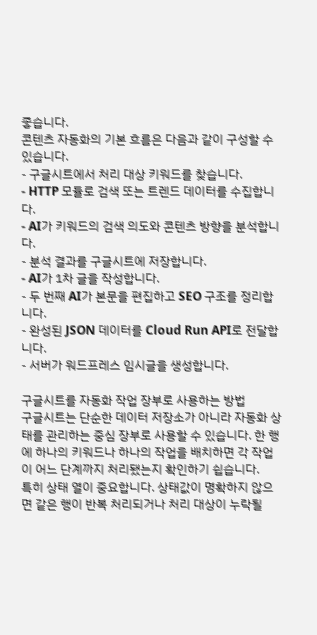좋습니다.
콘텐츠 자동화의 기본 흐름은 다음과 같이 구성할 수 있습니다.
- 구글시트에서 처리 대상 키워드를 찾습니다.
- HTTP 모듈로 검색 또는 트렌드 데이터를 수집합니다.
- AI가 키워드의 검색 의도와 콘텐츠 방향을 분석합니다.
- 분석 결과를 구글시트에 저장합니다.
- AI가 1차 글을 작성합니다.
- 두 번째 AI가 본문을 편집하고 SEO 구조를 정리합니다.
- 완성된 JSON 데이터를 Cloud Run API로 전달합니다.
- 서버가 워드프레스 임시글을 생성합니다.

구글시트를 자동화 작업 장부로 사용하는 방법
구글시트는 단순한 데이터 저장소가 아니라 자동화 상태를 관리하는 중심 장부로 사용할 수 있습니다. 한 행에 하나의 키워드나 하나의 작업을 배치하면 각 작업이 어느 단계까지 처리됐는지 확인하기 쉽습니다.
특히 상태 열이 중요합니다. 상태값이 명확하지 않으면 같은 행이 반복 처리되거나 처리 대상이 누락될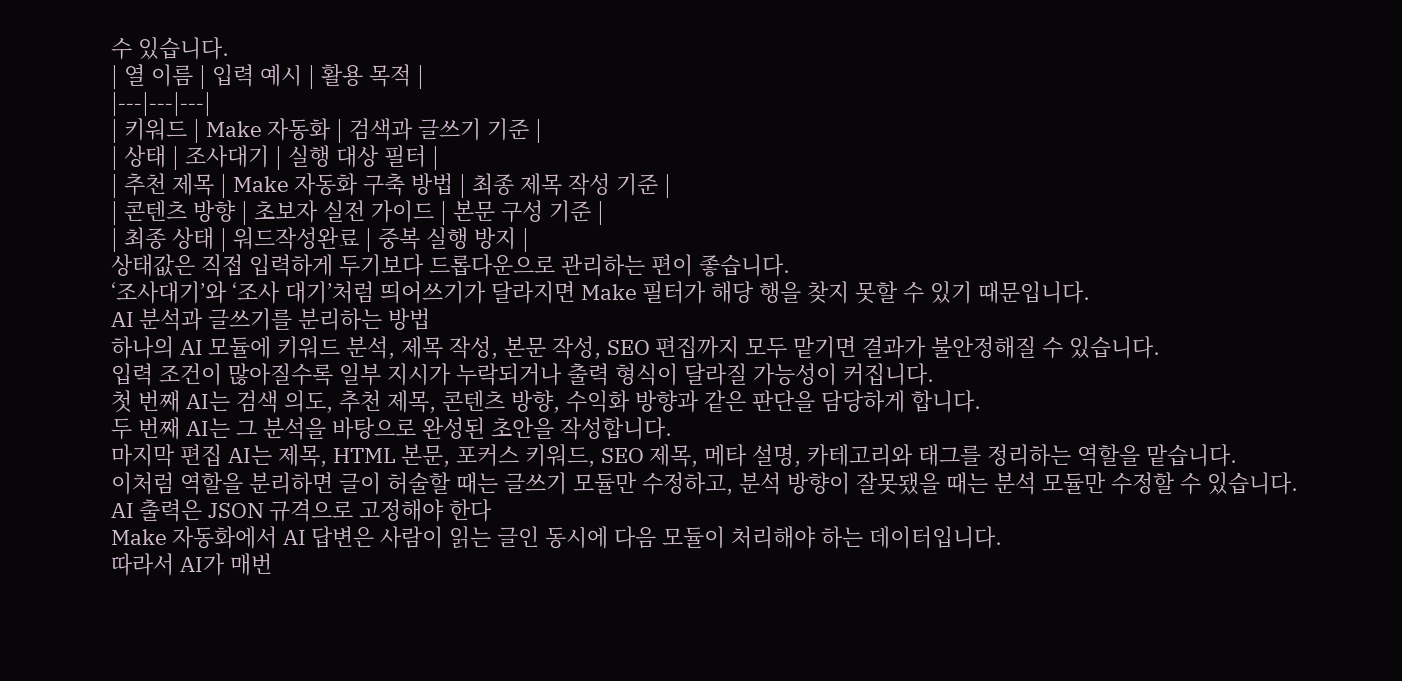수 있습니다.
| 열 이름 | 입력 예시 | 활용 목적 |
|---|---|---|
| 키워드 | Make 자동화 | 검색과 글쓰기 기준 |
| 상태 | 조사대기 | 실행 대상 필터 |
| 추천 제목 | Make 자동화 구축 방법 | 최종 제목 작성 기준 |
| 콘텐츠 방향 | 초보자 실전 가이드 | 본문 구성 기준 |
| 최종 상태 | 워드작성완료 | 중복 실행 방지 |
상태값은 직접 입력하게 두기보다 드롭다운으로 관리하는 편이 좋습니다.
‘조사대기’와 ‘조사 대기’처럼 띄어쓰기가 달라지면 Make 필터가 해당 행을 찾지 못할 수 있기 때문입니다.
AI 분석과 글쓰기를 분리하는 방법
하나의 AI 모듈에 키워드 분석, 제목 작성, 본문 작성, SEO 편집까지 모두 맡기면 결과가 불안정해질 수 있습니다.
입력 조건이 많아질수록 일부 지시가 누락되거나 출력 형식이 달라질 가능성이 커집니다.
첫 번째 AI는 검색 의도, 추천 제목, 콘텐츠 방향, 수익화 방향과 같은 판단을 담당하게 합니다.
두 번째 AI는 그 분석을 바탕으로 완성된 초안을 작성합니다.
마지막 편집 AI는 제목, HTML 본문, 포커스 키워드, SEO 제목, 메타 설명, 카테고리와 태그를 정리하는 역할을 맡습니다.
이처럼 역할을 분리하면 글이 허술할 때는 글쓰기 모듈만 수정하고, 분석 방향이 잘못됐을 때는 분석 모듈만 수정할 수 있습니다.
AI 출력은 JSON 규격으로 고정해야 한다
Make 자동화에서 AI 답변은 사람이 읽는 글인 동시에 다음 모듈이 처리해야 하는 데이터입니다.
따라서 AI가 매번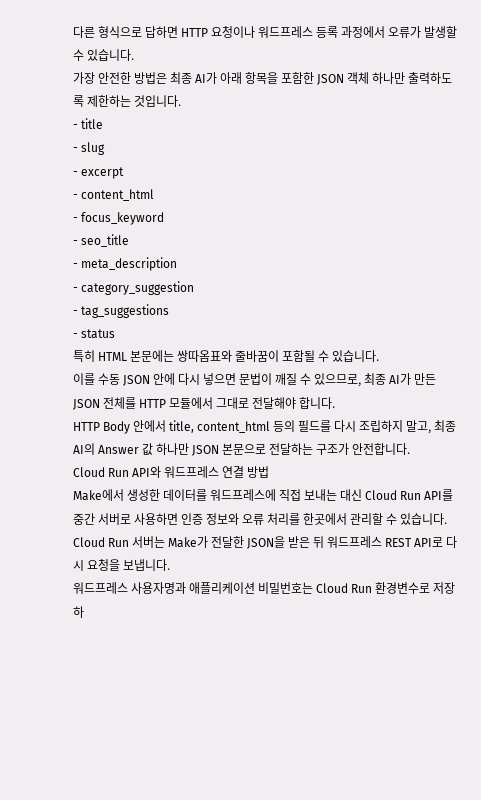다른 형식으로 답하면 HTTP 요청이나 워드프레스 등록 과정에서 오류가 발생할 수 있습니다.
가장 안전한 방법은 최종 AI가 아래 항목을 포함한 JSON 객체 하나만 출력하도록 제한하는 것입니다.
- title
- slug
- excerpt
- content_html
- focus_keyword
- seo_title
- meta_description
- category_suggestion
- tag_suggestions
- status
특히 HTML 본문에는 쌍따옴표와 줄바꿈이 포함될 수 있습니다.
이를 수동 JSON 안에 다시 넣으면 문법이 깨질 수 있으므로, 최종 AI가 만든 JSON 전체를 HTTP 모듈에서 그대로 전달해야 합니다.
HTTP Body 안에서 title, content_html 등의 필드를 다시 조립하지 말고, 최종 AI의 Answer 값 하나만 JSON 본문으로 전달하는 구조가 안전합니다.
Cloud Run API와 워드프레스 연결 방법
Make에서 생성한 데이터를 워드프레스에 직접 보내는 대신 Cloud Run API를 중간 서버로 사용하면 인증 정보와 오류 처리를 한곳에서 관리할 수 있습니다.
Cloud Run 서버는 Make가 전달한 JSON을 받은 뒤 워드프레스 REST API로 다시 요청을 보냅니다.
워드프레스 사용자명과 애플리케이션 비밀번호는 Cloud Run 환경변수로 저장하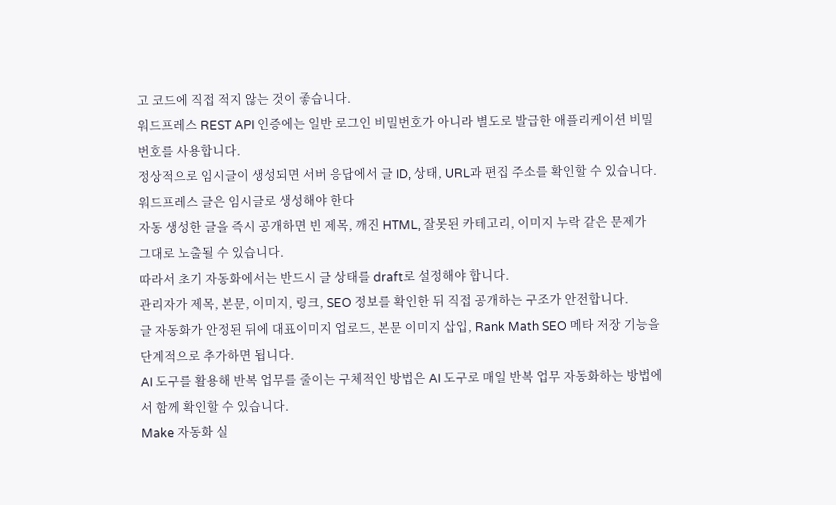고 코드에 직접 적지 않는 것이 좋습니다.
워드프레스 REST API 인증에는 일반 로그인 비밀번호가 아니라 별도로 발급한 애플리케이션 비밀번호를 사용합니다.
정상적으로 임시글이 생성되면 서버 응답에서 글 ID, 상태, URL과 편집 주소를 확인할 수 있습니다.
워드프레스 글은 임시글로 생성해야 한다
자동 생성한 글을 즉시 공개하면 빈 제목, 깨진 HTML, 잘못된 카테고리, 이미지 누락 같은 문제가 그대로 노출될 수 있습니다.
따라서 초기 자동화에서는 반드시 글 상태를 draft로 설정해야 합니다.
관리자가 제목, 본문, 이미지, 링크, SEO 정보를 확인한 뒤 직접 공개하는 구조가 안전합니다.
글 자동화가 안정된 뒤에 대표이미지 업로드, 본문 이미지 삽입, Rank Math SEO 메타 저장 기능을 단계적으로 추가하면 됩니다.
AI 도구를 활용해 반복 업무를 줄이는 구체적인 방법은 AI 도구로 매일 반복 업무 자동화하는 방법에서 함께 확인할 수 있습니다.
Make 자동화 실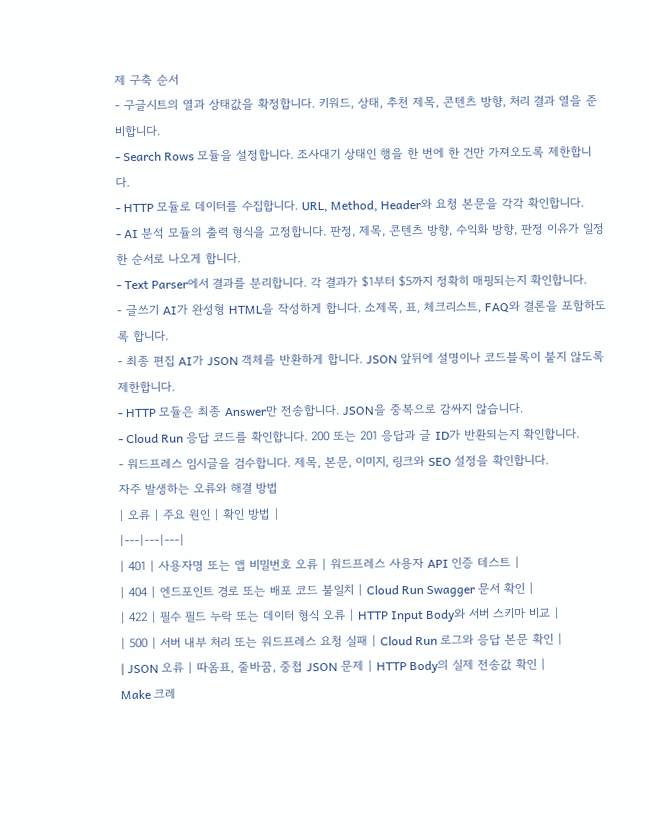제 구축 순서
- 구글시트의 열과 상태값을 확정합니다. 키워드, 상태, 추천 제목, 콘텐츠 방향, 처리 결과 열을 준비합니다.
- Search Rows 모듈을 설정합니다. 조사대기 상태인 행을 한 번에 한 건만 가져오도록 제한합니다.
- HTTP 모듈로 데이터를 수집합니다. URL, Method, Header와 요청 본문을 각각 확인합니다.
- AI 분석 모듈의 출력 형식을 고정합니다. 판정, 제목, 콘텐츠 방향, 수익화 방향, 판정 이유가 일정한 순서로 나오게 합니다.
- Text Parser에서 결과를 분리합니다. 각 결과가 $1부터 $5까지 정확히 매핑되는지 확인합니다.
- 글쓰기 AI가 완성형 HTML을 작성하게 합니다. 소제목, 표, 체크리스트, FAQ와 결론을 포함하도록 합니다.
- 최종 편집 AI가 JSON 객체를 반환하게 합니다. JSON 앞뒤에 설명이나 코드블록이 붙지 않도록 제한합니다.
- HTTP 모듈은 최종 Answer만 전송합니다. JSON을 중복으로 감싸지 않습니다.
- Cloud Run 응답 코드를 확인합니다. 200 또는 201 응답과 글 ID가 반환되는지 확인합니다.
- 워드프레스 임시글을 검수합니다. 제목, 본문, 이미지, 링크와 SEO 설정을 확인합니다.
자주 발생하는 오류와 해결 방법
| 오류 | 주요 원인 | 확인 방법 |
|---|---|---|
| 401 | 사용자명 또는 앱 비밀번호 오류 | 워드프레스 사용자 API 인증 테스트 |
| 404 | 엔드포인트 경로 또는 배포 코드 불일치 | Cloud Run Swagger 문서 확인 |
| 422 | 필수 필드 누락 또는 데이터 형식 오류 | HTTP Input Body와 서버 스키마 비교 |
| 500 | 서버 내부 처리 또는 워드프레스 요청 실패 | Cloud Run 로그와 응답 본문 확인 |
| JSON 오류 | 따옴표, 줄바꿈, 중첩 JSON 문제 | HTTP Body의 실제 전송값 확인 |
Make 크레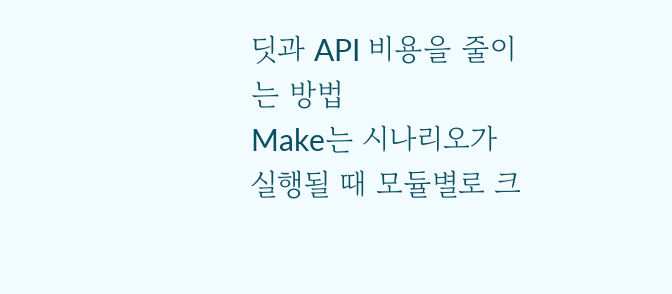딧과 API 비용을 줄이는 방법
Make는 시나리오가 실행될 때 모듈별로 크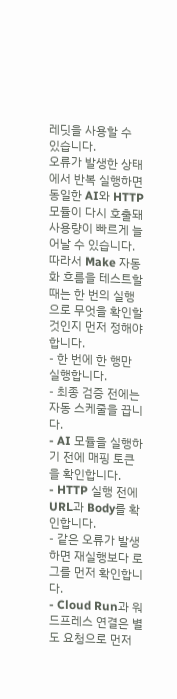레딧을 사용할 수 있습니다.
오류가 발생한 상태에서 반복 실행하면 동일한 AI와 HTTP 모듈이 다시 호출돼 사용량이 빠르게 늘어날 수 있습니다.
따라서 Make 자동화 흐름을 테스트할 때는 한 번의 실행으로 무엇을 확인할 것인지 먼저 정해야 합니다.
- 한 번에 한 행만 실행합니다.
- 최종 검증 전에는 자동 스케줄을 끕니다.
- AI 모듈을 실행하기 전에 매핑 토큰을 확인합니다.
- HTTP 실행 전에 URL과 Body를 확인합니다.
- 같은 오류가 발생하면 재실행보다 로그를 먼저 확인합니다.
- Cloud Run과 워드프레스 연결은 별도 요청으로 먼저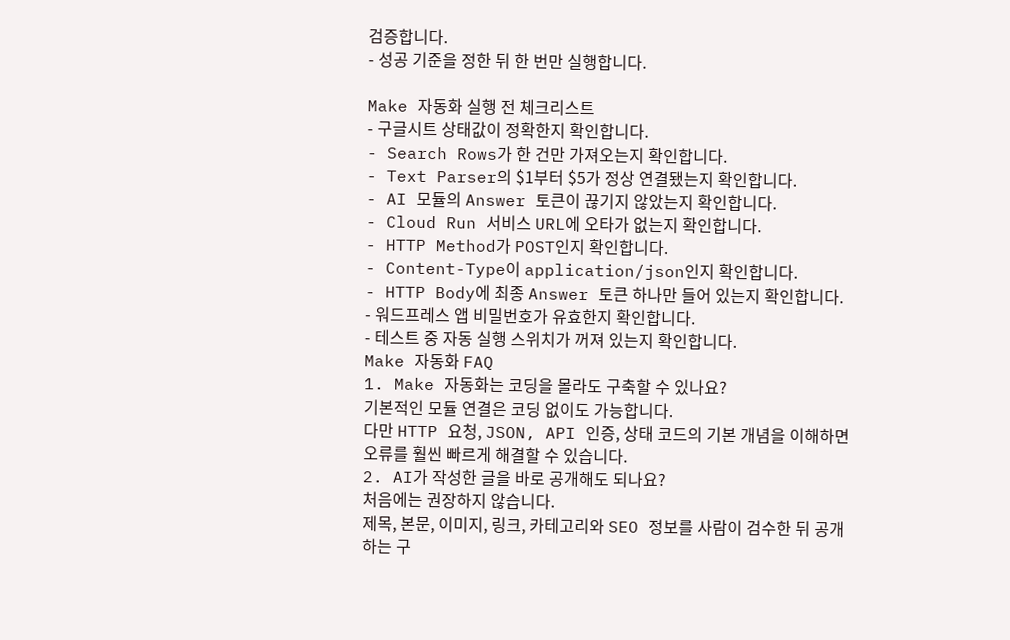검증합니다.
- 성공 기준을 정한 뒤 한 번만 실행합니다.

Make 자동화 실행 전 체크리스트
- 구글시트 상태값이 정확한지 확인합니다.
- Search Rows가 한 건만 가져오는지 확인합니다.
- Text Parser의 $1부터 $5가 정상 연결됐는지 확인합니다.
- AI 모듈의 Answer 토큰이 끊기지 않았는지 확인합니다.
- Cloud Run 서비스 URL에 오타가 없는지 확인합니다.
- HTTP Method가 POST인지 확인합니다.
- Content-Type이 application/json인지 확인합니다.
- HTTP Body에 최종 Answer 토큰 하나만 들어 있는지 확인합니다.
- 워드프레스 앱 비밀번호가 유효한지 확인합니다.
- 테스트 중 자동 실행 스위치가 꺼져 있는지 확인합니다.
Make 자동화 FAQ
1. Make 자동화는 코딩을 몰라도 구축할 수 있나요?
기본적인 모듈 연결은 코딩 없이도 가능합니다.
다만 HTTP 요청, JSON, API 인증, 상태 코드의 기본 개념을 이해하면 오류를 훨씬 빠르게 해결할 수 있습니다.
2. AI가 작성한 글을 바로 공개해도 되나요?
처음에는 권장하지 않습니다.
제목, 본문, 이미지, 링크, 카테고리와 SEO 정보를 사람이 검수한 뒤 공개하는 구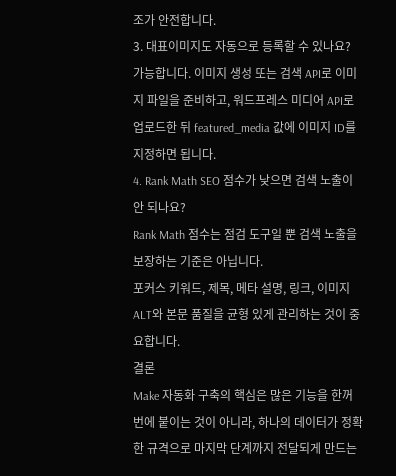조가 안전합니다.
3. 대표이미지도 자동으로 등록할 수 있나요?
가능합니다. 이미지 생성 또는 검색 API로 이미지 파일을 준비하고, 워드프레스 미디어 API로 업로드한 뒤 featured_media 값에 이미지 ID를 지정하면 됩니다.
4. Rank Math SEO 점수가 낮으면 검색 노출이 안 되나요?
Rank Math 점수는 점검 도구일 뿐 검색 노출을 보장하는 기준은 아닙니다.
포커스 키워드, 제목, 메타 설명, 링크, 이미지 ALT와 본문 품질을 균형 있게 관리하는 것이 중요합니다.
결론
Make 자동화 구축의 핵심은 많은 기능을 한꺼번에 붙이는 것이 아니라, 하나의 데이터가 정확한 규격으로 마지막 단계까지 전달되게 만드는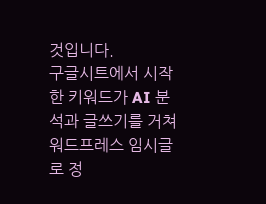것입니다.
구글시트에서 시작한 키워드가 AI 분석과 글쓰기를 거쳐 워드프레스 임시글로 정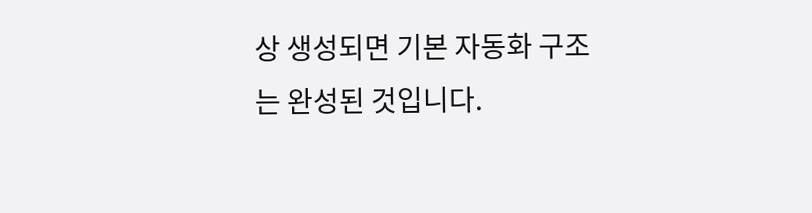상 생성되면 기본 자동화 구조는 완성된 것입니다.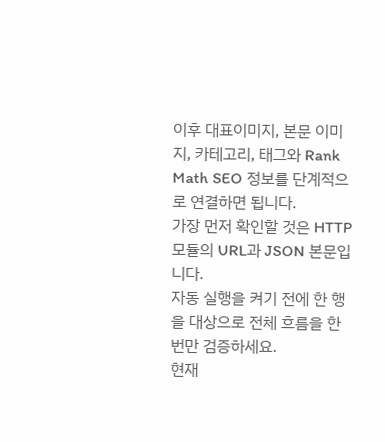이후 대표이미지, 본문 이미지, 카테고리, 태그와 Rank Math SEO 정보를 단계적으로 연결하면 됩니다.
가장 먼저 확인할 것은 HTTP 모듈의 URL과 JSON 본문입니다.
자동 실행을 켜기 전에 한 행을 대상으로 전체 흐름을 한 번만 검증하세요.
현재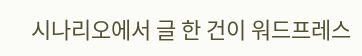시나리오에서 글 한 건이 워드프레스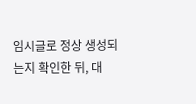임시글로 정상 생성되는지 확인한 뒤, 대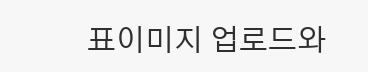표이미지 업로드와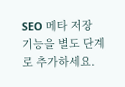SEO 메타 저장 기능을 별도 단계로 추가하세요.